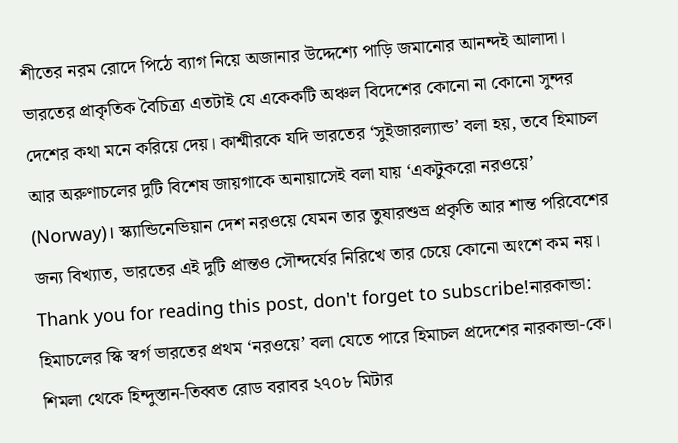শীতের নরম রোদে পিঠে ব্যাগ নিয়ে অজানার উদ্দেশ্যে পাড়ি জমানোর আনন্দই আলাদা। ভারতের প্রাকৃতিক বৈচিত্র্য এতটাই যে একেকটি অঞ্চল বিদেশের কোনো না কোনো সুন্দর দেশের কথা মনে করিয়ে দেয়। কাশ্মীরকে যদি ভারতের ‘সুইজারল্যান্ড’ বলা হয়, তবে হিমাচল আর অরুণাচলের দুটি বিশেষ জায়গাকে অনায়াসেই বলা যায় ‘একটুকরো নরওয়ে’ (Norway)। স্ক্যান্ডিনেভিয়ান দেশ নরওয়ে যেমন তার তুষারশুভ্র প্রকৃতি আর শান্ত পরিবেশের জন্য বিখ্যাত, ভারতের এই দুটি প্রান্তও সৌন্দর্যের নিরিখে তার চেয়ে কোনো অংশে কম নয়।
Thank you for reading this post, don't forget to subscribe!নারকান্ডা: হিমাচলের স্কি স্বর্গ ভারতের প্রথম ‘নরওয়ে’ বলা যেতে পারে হিমাচল প্রদেশের নারকান্ডা-কে। শিমলা থেকে হিন্দুস্তান-তিব্বত রোড বরাবর ২৭০৮ মিটার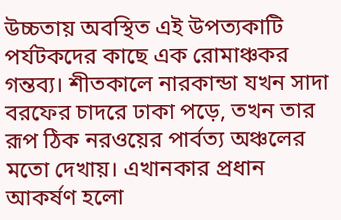উচ্চতায় অবস্থিত এই উপত্যকাটি পর্যটকদের কাছে এক রোমাঞ্চকর গন্তব্য। শীতকালে নারকান্ডা যখন সাদা বরফের চাদরে ঢাকা পড়ে, তখন তার রূপ ঠিক নরওয়ের পার্বত্য অঞ্চলের মতো দেখায়। এখানকার প্রধান আকর্ষণ হলো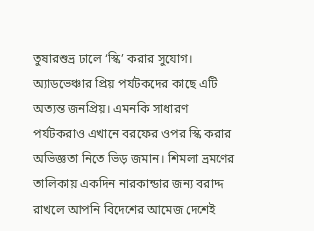তুষারশুভ্র ঢালে ‘স্কি’ করার সুযোগ। অ্যাডভেঞ্চার প্রিয় পর্যটকদের কাছে এটি অত্যন্ত জনপ্রিয়। এমনকি সাধারণ পর্যটকরাও এখানে বরফের ওপর স্কি করার অভিজ্ঞতা নিতে ভিড় জমান। শিমলা ভ্রমণের তালিকায় একদিন নারকান্ডার জন্য বরাদ্দ রাখলে আপনি বিদেশের আমেজ দেশেই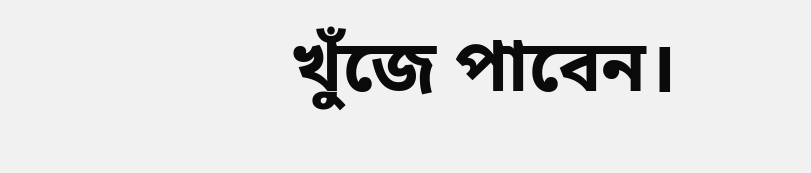খুঁজে পাবেন।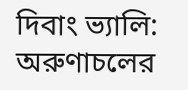দিবাং ভ্যালি: অরুণাচলের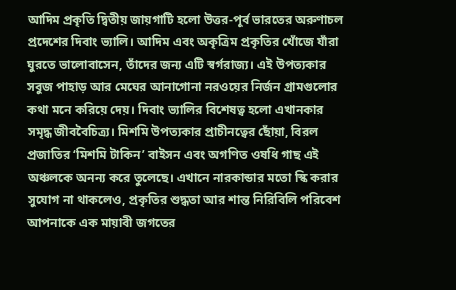আদিম প্রকৃতি দ্বিতীয় জায়গাটি হলো উত্তর-পূর্ব ভারতের অরুণাচল প্রদেশের দিবাং ভ্যালি। আদিম এবং অকৃত্রিম প্রকৃতির খোঁজে যাঁরা ঘুরতে ভালোবাসেন, তাঁদের জন্য এটি স্বর্গরাজ্য। এই উপত্যকার সবুজ পাহাড় আর মেঘের আনাগোনা নরওয়ের নির্জন গ্রামগুলোর কথা মনে করিয়ে দেয়। দিবাং ভ্যালির বিশেষত্ব হলো এখানকার সমৃদ্ধ জীববৈচিত্র্য। মিশমি উপত্যকার প্রাচীনত্বের ছোঁয়া, বিরল প্রজাতির ‘মিশমি টাকিন’ বাইসন এবং অগণিত ওষধি গাছ এই অঞ্চলকে অনন্য করে তুলেছে। এখানে নারকান্ডার মতো স্কি করার সুযোগ না থাকলেও, প্রকৃতির শুদ্ধতা আর শান্ত নিরিবিলি পরিবেশ আপনাকে এক মায়াবী জগতের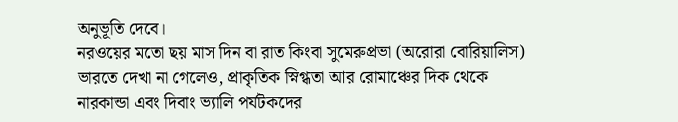অনুভূতি দেবে।
নরওয়ের মতো ছয় মাস দিন বা রাত কিংবা সুমেরুপ্রভা (অরোরা বোরিয়ালিস) ভারতে দেখা না গেলেও, প্রাকৃতিক স্নিগ্ধতা আর রোমাঞ্চের দিক থেকে নারকান্ডা এবং দিবাং ভ্যালি পর্যটকদের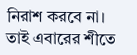নিরাশ করবে না। তাই এবারের শীতে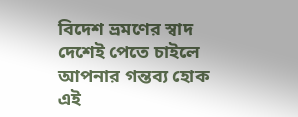বিদেশ ভ্রমণের স্বাদ দেশেই পেতে চাইলে আপনার গন্তব্য হোক এই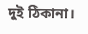দুই ঠিকানা।